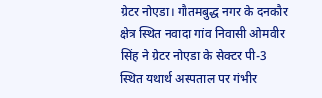ग्रेटर नोएडा। गौतमबुद्ध नगर के दनकौर क्षेत्र स्थित नवादा गांव निवासी ओमवीर सिंह ने ग्रेटर नोएडा के सेक्टर पी-3 स्थित यथार्थ अस्पताल पर गंभीर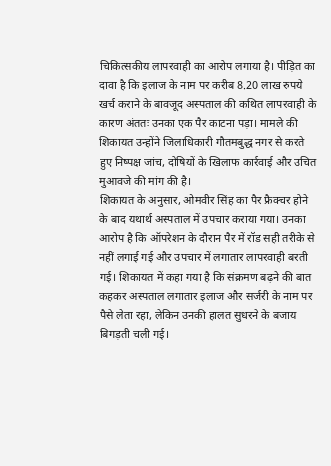चिकित्सकीय लापरवाही का आरोप लगाया है। पीड़ित का दावा है कि इलाज के नाम पर करीब 8.20 लाख रुपये खर्च कराने के बावजूद अस्पताल की कथित लापरवाही के कारण अंततः उनका एक पैर काटना पड़ा। मामले की शिकायत उन्होंने जिलाधिकारी गौतमबुद्ध नगर से करते हुए निष्पक्ष जांच, दोषियों के खिलाफ कार्रवाई और उचित मुआवजे की मांग की है।
शिकायत के अनुसार, ओमवीर सिंह का पैर फ्रैक्चर होने के बाद यथार्थ अस्पताल में उपचार कराया गया। उनका आरोप है कि ऑपरेशन के दौरान पैर में रॉड सही तरीके से नहीं लगाई गई और उपचार में लगातार लापरवाही बरती गई। शिकायत में कहा गया है कि संक्रमण बढ़ने की बात कहकर अस्पताल लगातार इलाज और सर्जरी के नाम पर पैसे लेता रहा, लेकिन उनकी हालत सुधरने के बजाय बिगड़ती चली गई।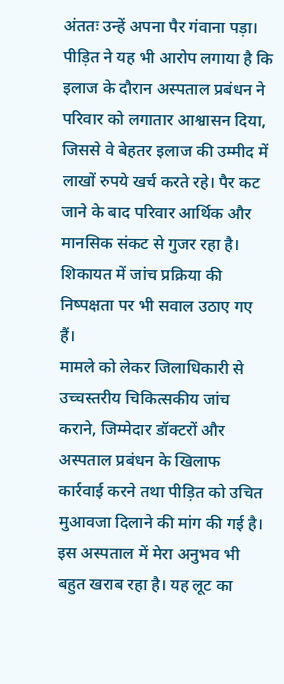अंततः उन्हें अपना पैर गंवाना पड़ा।
पीड़ित ने यह भी आरोप लगाया है कि इलाज के दौरान अस्पताल प्रबंधन ने परिवार को लगातार आश्वासन दिया, जिससे वे बेहतर इलाज की उम्मीद में लाखों रुपये खर्च करते रहे। पैर कट जाने के बाद परिवार आर्थिक और मानसिक संकट से गुजर रहा है। शिकायत में जांच प्रक्रिया की निष्पक्षता पर भी सवाल उठाए गए हैं।
मामले को लेकर जिलाधिकारी से उच्चस्तरीय चिकित्सकीय जांच कराने, जिम्मेदार डॉक्टरों और अस्पताल प्रबंधन के खिलाफ कार्रवाई करने तथा पीड़ित को उचित मुआवजा दिलाने की मांग की गई है।
इस अस्पताल में मेरा अनुभव भी बहुत खराब रहा है। यह लूट का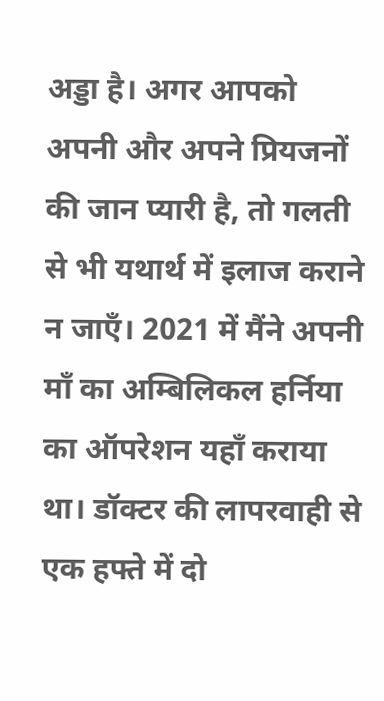अड्डा है। अगर आपको अपनी और अपने प्रियजनों की जान प्यारी है, तो गलती से भी यथार्थ में इलाज कराने न जाएँ। 2021 में मैंने अपनी माँ का अम्बिलिकल हर्निया का ऑपरेशन यहाँ कराया था। डॉक्टर की लापरवाही से एक हफ्ते में दो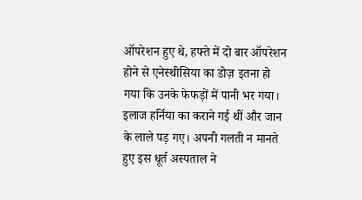ऑपरेशन हुए थे, हफ्ते में दो बार ऑपरेशन होने से एनेस्थीसिया का डोज़ इतना हो गया कि उनके फेफड़ों में पानी भर गया। इलाज हर्निया का कराने गई थीं और जान के लाले पड़ गए। अपनी गलती न मानते हुए इस धूर्त अस्पताल ने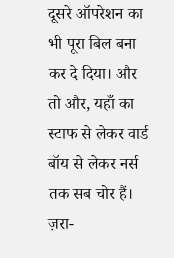दूसरे ऑपरेशन का भी पूरा बिल बना कर दे दिया। और तो और, यहाँ का स्टाफ से लेकर वार्ड बॉय से लेकर नर्स तक सब चोर हैं। ज़रा-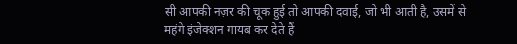सी आपकी नज़र की चूक हुई तो आपकी दवाई, जो भी आती है, उसमें से महंगे इंजेक्शन गायब कर देते हैं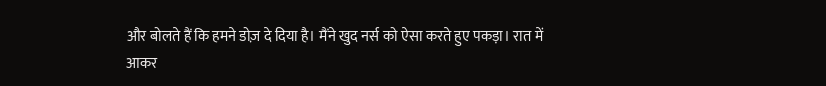और बोलते हैं कि हमने डोज़ दे दिया है। मैंने खुद नर्स को ऐसा करते हुए पकड़ा। रात में आकर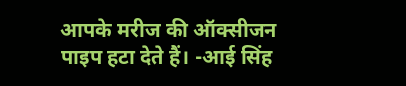आपके मरीज की ऑक्सीजन पाइप हटा देते हैं। -आई सिंह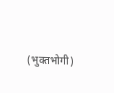(भुक्तभोगी)